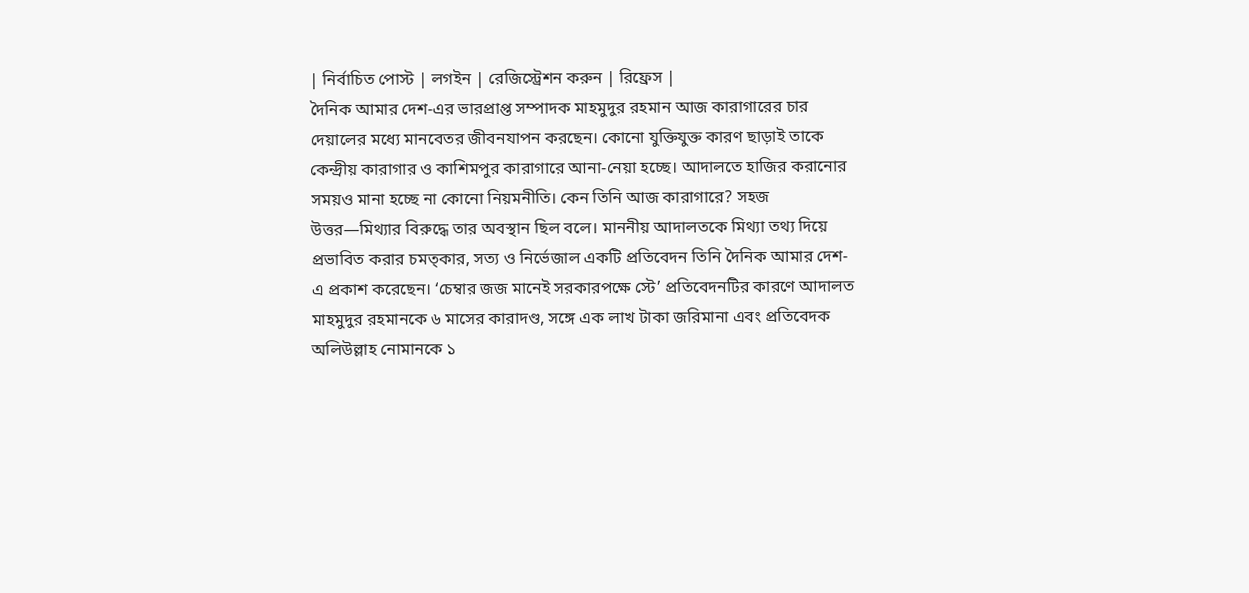| নির্বাচিত পোস্ট | লগইন | রেজিস্ট্রেশন করুন | রিফ্রেস |
দৈনিক আমার দেশ-এর ভারপ্রাপ্ত সম্পাদক মাহমুদুর রহমান আজ কারাগারের চার দেয়ালের মধ্যে মানবেতর জীবনযাপন করছেন। কোনো যুক্তিযুক্ত কারণ ছাড়াই তাকে কেন্দ্রীয় কারাগার ও কাশিমপুর কারাগারে আনা-নেয়া হচ্ছে। আদালতে হাজির করানোর সময়ও মানা হচ্ছে না কোনো নিয়মনীতি। কেন তিনি আজ কারাগারে? সহজ উত্তর—মিথ্যার বিরুদ্ধে তার অবস্থান ছিল বলে। মাননীয় আদালতকে মিথ্যা তথ্য দিয়ে প্রভাবিত করার চমত্কার, সত্য ও নির্ভেজাল একটি প্রতিবেদন তিনি দৈনিক আমার দেশ-এ প্রকাশ করেছেন। ‘চেম্বার জজ মানেই সরকারপক্ষে স্টে’ প্রতিবেদনটির কারণে আদালত মাহমুদুর রহমানকে ৬ মাসের কারাদণ্ড, সঙ্গে এক লাখ টাকা জরিমানা এবং প্রতিবেদক অলিউল্লাহ নোমানকে ১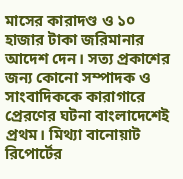মাসের কারাদণ্ড ও ১০ হাজার টাকা জরিমানার আদেশ দেন। সত্য প্রকাশের জন্য কোনো সম্পাদক ও সাংবাদিককে কারাগারে প্রেরণের ঘটনা বাংলাদেশেই প্রথম। মিথ্যা বানোয়াট রিপোর্টের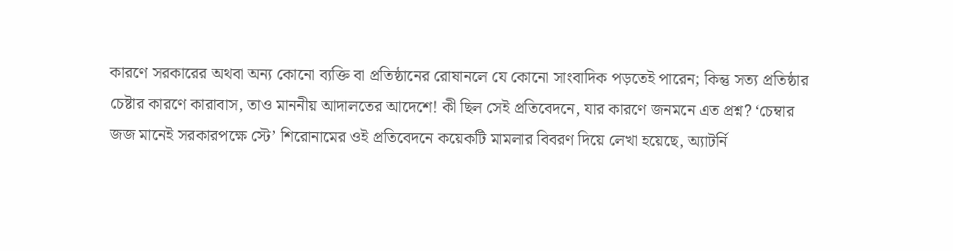কারণে সরকারের অথবা অন্য কোনো ব্যক্তি বা প্রতিষ্ঠানের রোষানলে যে কোনো সাংবাদিক পড়তেই পারেন; কিন্তু সত্য প্রতিষ্ঠার চেষ্টার কারণে কারাবাস, তাও মাননীয় আদালতের আদেশে! কী ছিল সেই প্রতিবেদনে, যার কারণে জনমনে এত প্রশ্ন? ‘চেম্বার জজ মানেই সরকারপক্ষে স্টে’ শিরোনামের ওই প্রতিবেদনে কয়েকটি মামলার বিবরণ দিয়ে লেখা হয়েছে, অ্যাটর্নি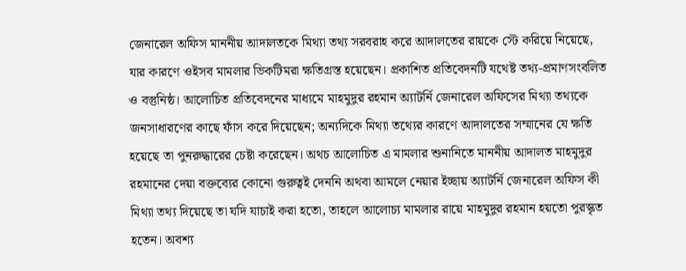জেনারেল অফিস মাননীয় আদালতকে মিথ্যা তথ্য সরবরাহ করে আদালতের রায়কে স্টে করিয়ে নিয়েছে, যার কারণে ওইসব মামলার ভিকটিমরা ক্ষতিগ্রস্ত হয়েছেন। প্রকাশিত প্রতিবেদনটি যথেষ্ট তথ্য-প্রমাণসংবলিত ও বস্তুনিষ্ঠ। আলোচিত প্রতিবেদনের মাধ্যমে মাহমুদুর রহমান অ্যাটর্নি জেনারেল অফিসের মিথ্যা তথ্যকে জনসাধারণের কাছে ফাঁস করে দিয়েছেন; অন্যদিকে মিথ্যা তথ্যের কারণে আদালতের সম্মানের যে ক্ষতি হয়েছে তা পুনরুদ্ধারের চেষ্টা করেছেন। অথচ আলোচিত এ মামলার শুনানিতে মাননীয় আদালত মাহমুদুর রহমানের দেয়া বক্তব্যের কোনো গুরুত্বই দেননি অথবা আমলে নেয়ার ইচ্ছায় অ্যাটর্নি জেনারেল অফিস কী মিথ্যা তথ্য দিয়েছে তা যদি যাচাই করা হতো, তাহলে আলোচ্য মামলার রায়ে মাহমুদুর রহমান হয়তো পুরস্কৃত হতেন। অবশ্য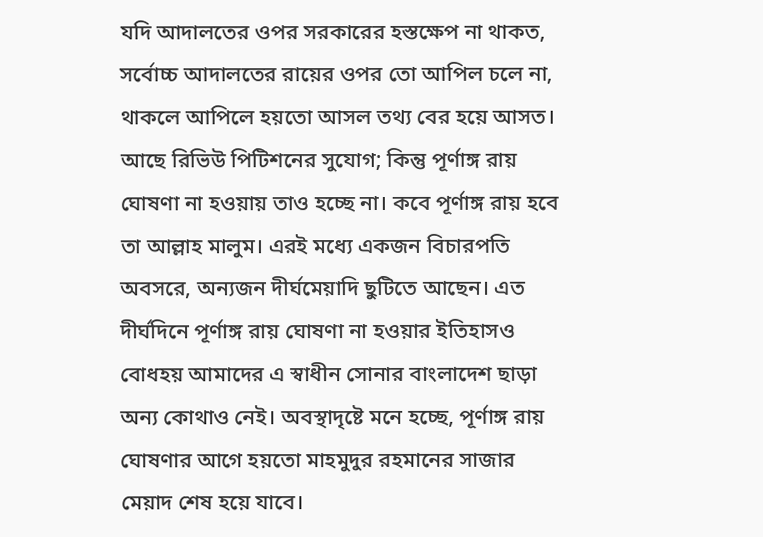যদি আদালতের ওপর সরকারের হস্তক্ষেপ না থাকত, সর্বোচ্চ আদালতের রায়ের ওপর তো আপিল চলে না, থাকলে আপিলে হয়তো আসল তথ্য বের হয়ে আসত। আছে রিভিউ পিটিশনের সুযোগ; কিন্তু পূর্ণাঙ্গ রায় ঘোষণা না হওয়ায় তাও হচ্ছে না। কবে পূর্ণাঙ্গ রায় হবে তা আল্লাহ মালুম। এরই মধ্যে একজন বিচারপতি অবসরে, অন্যজন দীর্ঘমেয়াদি ছুটিতে আছেন। এত দীর্ঘদিনে পূর্ণাঙ্গ রায় ঘোষণা না হওয়ার ইতিহাসও বোধহয় আমাদের এ স্বাধীন সোনার বাংলাদেশ ছাড়া অন্য কোথাও নেই। অবস্থাদৃষ্টে মনে হচ্ছে, পূর্ণাঙ্গ রায় ঘোষণার আগে হয়তো মাহমুদুর রহমানের সাজার মেয়াদ শেষ হয়ে যাবে।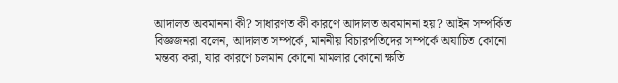আদালত অবমাননা কী? সাধারণত কী কারণে আদালত অবমাননা হয়? আইন সম্পর্কিত বিজ্ঞজনরা বলেন, আদালত সম্পর্কে, মাননীয় বিচারপতিদের সম্পর্কে অযাচিত কোনো মন্তব্য করা, যার কারণে চলমান কোনো মামলার কোনো ক্ষতি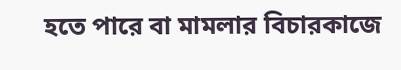হতে পারে বা মামলার বিচারকাজে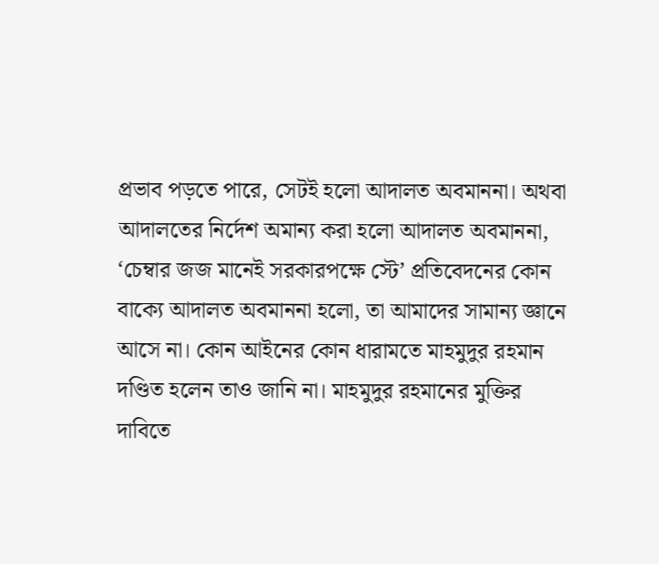প্রভাব পড়তে পারে, সেটই হলো আদালত অবমাননা। অথবা আদালতের নির্দেশ অমান্য করা হলো আদালত অবমাননা, ‘চেম্বার জজ মানেই সরকারপক্ষে স্টে’ প্রতিবেদনের কোন বাক্যে আদালত অবমাননা হলো, তা আমাদের সামান্য জ্ঞানে আসে না। কোন আইনের কোন ধারামতে মাহমুদুর রহমান দণ্ডিত হলেন তাও জানি না। মাহমুদুর রহমানের মুক্তির দাবিতে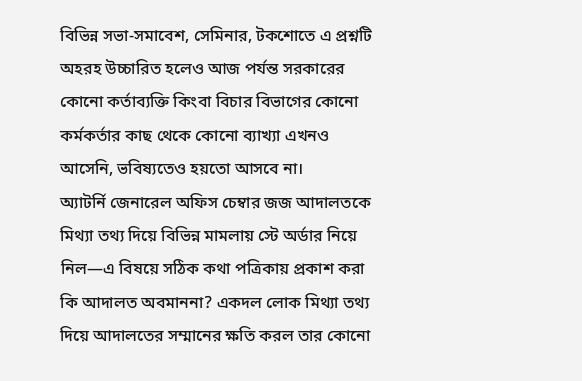বিভিন্ন সভা-সমাবেশ, সেমিনার, টকশোতে এ প্রশ্নটি অহরহ উচ্চারিত হলেও আজ পর্যন্ত সরকারের কোনো কর্তাব্যক্তি কিংবা বিচার বিভাগের কোনো কর্মকর্তার কাছ থেকে কোনো ব্যাখ্যা এখনও আসেনি, ভবিষ্যতেও হয়তো আসবে না।
অ্যাটর্নি জেনারেল অফিস চেম্বার জজ আদালতকে মিথ্যা তথ্য দিয়ে বিভিন্ন মামলায় স্টে অর্ডার নিয়ে নিল—এ বিষয়ে সঠিক কথা পত্রিকায় প্রকাশ করা কি আদালত অবমাননা? একদল লোক মিথ্যা তথ্য দিয়ে আদালতের সম্মানের ক্ষতি করল তার কোনো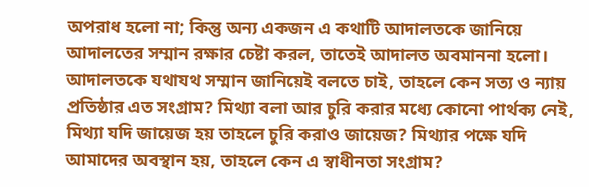অপরাধ হলো না; কিন্তু অন্য একজন এ কথাটি আদালতকে জানিয়ে আদালতের সম্মান রক্ষার চেষ্টা করল, তাতেই আদালত অবমাননা হলো। আদালতকে যথাযথ সম্মান জানিয়েই বলতে চাই, তাহলে কেন সত্য ও ন্যায় প্রতিষ্ঠার এত সংগ্রাম? মিথ্যা বলা আর চুরি করার মধ্যে কোনো পার্থক্য নেই, মিথ্যা যদি জায়েজ হয় তাহলে চুরি করাও জায়েজ? মিথ্যার পক্ষে যদি আমাদের অবস্থান হয়, তাহলে কেন এ স্বাধীনতা সংগ্রাম?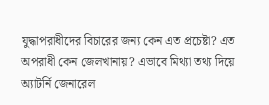যুদ্ধাপরাধীদের বিচারের জন্য কেন এত প্রচেষ্টা? এত অপরাধী কেন জেলখানায়? এভাবে মিথ্যা তথ্য দিয়ে অ্যাটর্নি জেনারেল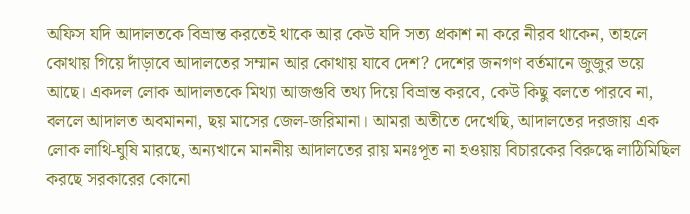অফিস যদি আদালতকে বিভ্রান্ত করতেই থাকে আর কেউ যদি সত্য প্রকাশ না করে নীরব থাকেন, তাহলে কোথায় গিয়ে দাঁড়াবে আদালতের সম্মান আর কোথায় যাবে দেশ? দেশের জনগণ বর্তমানে জুজুর ভয়ে আছে। একদল লোক আদালতকে মিথ্যা আজগুবি তথ্য দিয়ে বিভ্রান্ত করবে, কেউ কিছু বলতে পারবে না, বললে আদালত অবমাননা, ছয় মাসের জেল-জরিমানা। আমরা অতীতে দেখেছি, আদালতের দরজায় এক লোক লাথি-ঘুষি মারছে, অন্যখানে মাননীয় আদালতের রায় মনঃপূত না হওয়ায় বিচারকের বিরুদ্ধে লাঠিমিছিল করছে সরকারের কোনো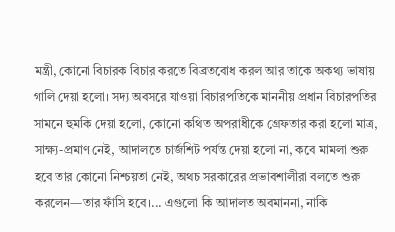মন্ত্রী, কোনো বিচারক বিচার করতে বিব্রতবোধ করল আর তাকে অকথ্য ভাষায় গালি দেয়া হলো। সদ্য অবসরে যাওয়া বিচারপতিকে মাননীয় প্রধান বিচারপতির সামনে হুমকি দেয়া হলো, কোনো কথিত অপরাধীকে গ্রেফতার করা হলো মাত্র, সাক্ষ্য-প্রমাণ নেই, আদালতে চার্জশিট পর্যন্ত দেয়া হলো না, কবে মামলা শুরু হবে তার কোনো নিশ্চয়তা নেই, অথচ সরকারের প্রভাবশালীরা বলতে শুরু করলেন—তার ফাঁসি হবে।... এগুলো কি আদালত অবমাননা, নাকি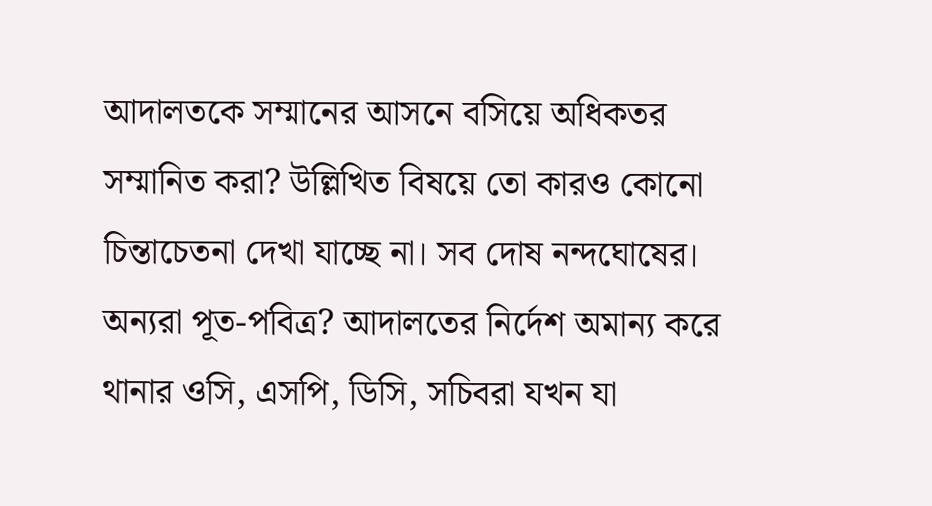আদালতকে সম্মানের আসনে বসিয়ে অধিকতর সম্মানিত করা? উল্লিখিত বিষয়ে তো কারও কোনো চিন্তাচেতনা দেখা যাচ্ছে না। সব দোষ নন্দঘোষের। অন্যরা পূত-পবিত্র? আদালতের নির্দেশ অমান্য করে থানার ওসি, এসপি, ডিসি, সচিবরা যখন যা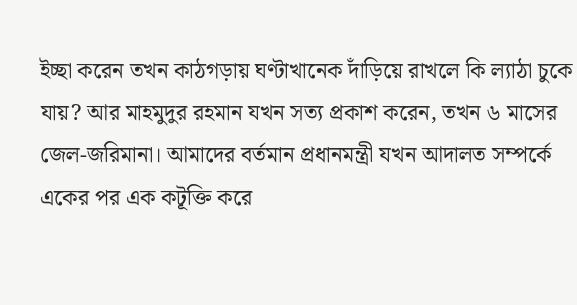ইচ্ছা করেন তখন কাঠগড়ায় ঘণ্টাখানেক দাঁড়িয়ে রাখলে কি ল্যাঠা চুকে যায়? আর মাহমুদুর রহমান যখন সত্য প্রকাশ করেন, তখন ৬ মাসের জেল-জরিমানা। আমাদের বর্তমান প্রধানমন্ত্রী যখন আদালত সম্পর্কে একের পর এক কটূক্তি করে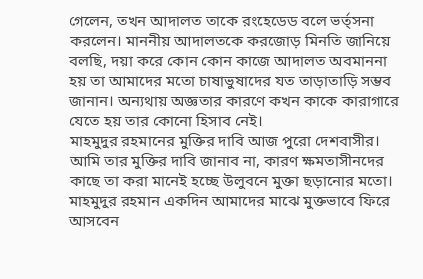গেলেন, তখন আদালত তাকে রংহেডেড বলে ভর্ত্সনা করলেন। মাননীয় আদালতকে করজোড় মিনতি জানিয়ে বলছি, দয়া করে কোন কোন কাজে আদালত অবমাননা হয় তা আমাদের মতো চাষাভুষাদের যত তাড়াতাড়ি সম্ভব জানান। অন্যথায় অজ্ঞতার কারণে কখন কাকে কারাগারে যেতে হয় তার কোনো হিসাব নেই।
মাহমুদুর রহমানের মুক্তির দাবি আজ পুরো দেশবাসীর। আমি তার মুক্তির দাবি জানাব না, কারণ ক্ষমতাসীনদের কাছে তা করা মানেই হচ্ছে উলুবনে মুক্তা ছড়ানোর মতো। মাহমুদুর রহমান একদিন আমাদের মাঝে মুক্তভাবে ফিরে আসবেন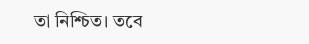তা নিশ্চিত। তবে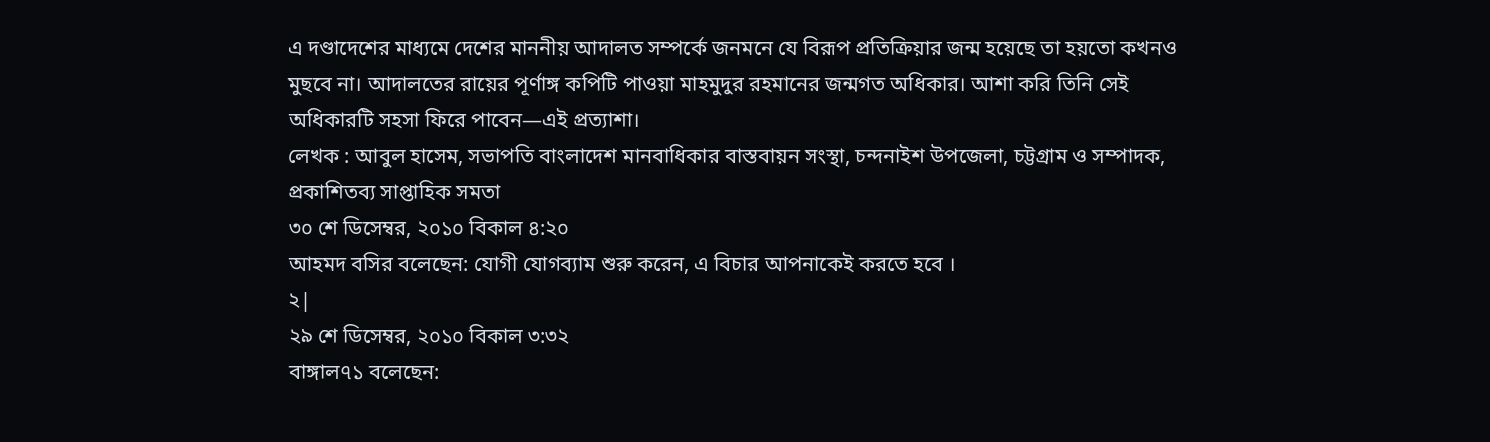এ দণ্ডাদেশের মাধ্যমে দেশের মাননীয় আদালত সম্পর্কে জনমনে যে বিরূপ প্রতিক্রিয়ার জন্ম হয়েছে তা হয়তো কখনও মুছবে না। আদালতের রায়ের পূর্ণাঙ্গ কপিটি পাওয়া মাহমুদুর রহমানের জন্মগত অধিকার। আশা করি তিনি সেই অধিকারটি সহসা ফিরে পাবেন—এই প্রত্যাশা।
লেখক : আবুল হাসেম, সভাপতি বাংলাদেশ মানবাধিকার বাস্তবায়ন সংস্থা, চন্দনাইশ উপজেলা, চট্টগ্রাম ও সম্পাদক, প্রকাশিতব্য সাপ্তাহিক সমতা
৩০ শে ডিসেম্বর, ২০১০ বিকাল ৪:২০
আহমদ বসির বলেছেন: যোগী যোগব্যাম শুরু করেন, এ বিচার আপনাকেই করতে হবে ।
২|
২৯ শে ডিসেম্বর, ২০১০ বিকাল ৩:৩২
বাঙ্গাল৭১ বলেছেন: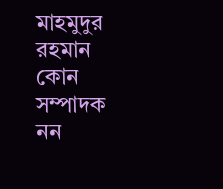মাহমুদুর রহমান কোন সম্পাদক নন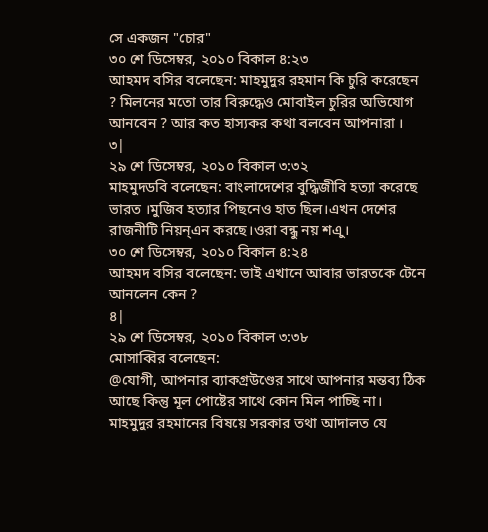সে একজন "চোর"
৩০ শে ডিসেম্বর, ২০১০ বিকাল ৪:২৩
আহমদ বসির বলেছেন: মাহমুদুর রহমান কি চুরি করেছেন ? মিলনের মতো তার বিরুদ্ধেও মোবাইল চুরির অভিযোগ আনবেন ? আর কত হাস্যকর কথা বলবেন আপনারা ।
৩|
২৯ শে ডিসেম্বর, ২০১০ বিকাল ৩:৩২
মাহমুদডবি বলেছেন: বাংলাদেশের বুদ্ধিজীবি হত্যা করেছে ভারত ।মুজিব হত্যার পিছনেও হাত ছিল।এখন দেশের রাজনীটি নিয়ন্এন করছে।ওরা বন্ধু নয় শএু।
৩০ শে ডিসেম্বর, ২০১০ বিকাল ৪:২৪
আহমদ বসির বলেছেন: ভাই এখানে আবার ভারতকে টেনে আনলেন কেন ?
৪|
২৯ শে ডিসেম্বর, ২০১০ বিকাল ৩:৩৮
মোসাব্বির বলেছেন:
@যোগী, আপনার ব্যাকগ্রউণ্ডের সাথে আপনার মন্তব্য ঠিক আছে কিন্তু মূল পোষ্টের সাথে কোন মিল পাচ্ছি না। মাহমুদুর রহমানের বিষয়ে সরকার তথা আদালত যে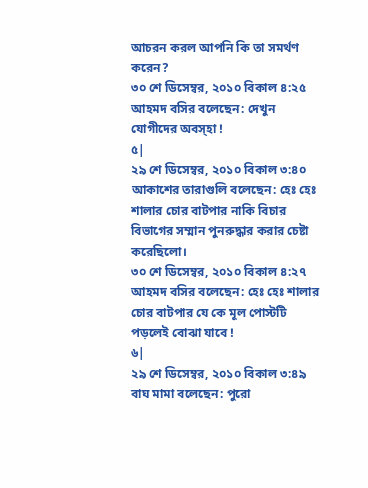আচরন করল আপনি কি তা সমর্থণ করেন?
৩০ শে ডিসেম্বর, ২০১০ বিকাল ৪:২৫
আহমদ বসির বলেছেন: দেখুন যোগীদের অবস্হা !
৫|
২৯ শে ডিসেম্বর, ২০১০ বিকাল ৩:৪০
আকাশের তারাগুলি বলেছেন: হেঃ হেঃ শালার চোর বাটপার নাকি বিচার বিভাগের সম্মান পুনরুদ্ধার করার চেষ্টা করেছিলো।
৩০ শে ডিসেম্বর, ২০১০ বিকাল ৪:২৭
আহমদ বসির বলেছেন: হেঃ হেঃ শালার চোর বাটপার যে কে মূল পোস্টটি পড়লেই বোঝা যাবে !
৬|
২৯ শে ডিসেম্বর, ২০১০ বিকাল ৩:৪৯
বাঘ মামা বলেছেন: পুরো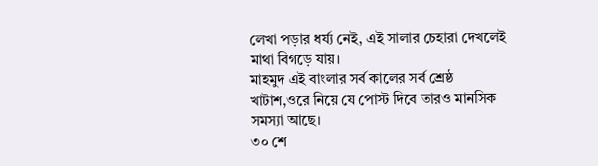লেখা পড়ার ধর্য্য নেই, এই সালার চেহারা দেখলেই মাথা বিগড়ে যায়।
মাহমুদ এই বাংলার সর্ব কালের সর্ব শ্রেষ্ঠ খাটাশ,ওরে নিয়ে যে পোস্ট দিবে তারও মানসিক সমস্যা আছে।
৩০ শে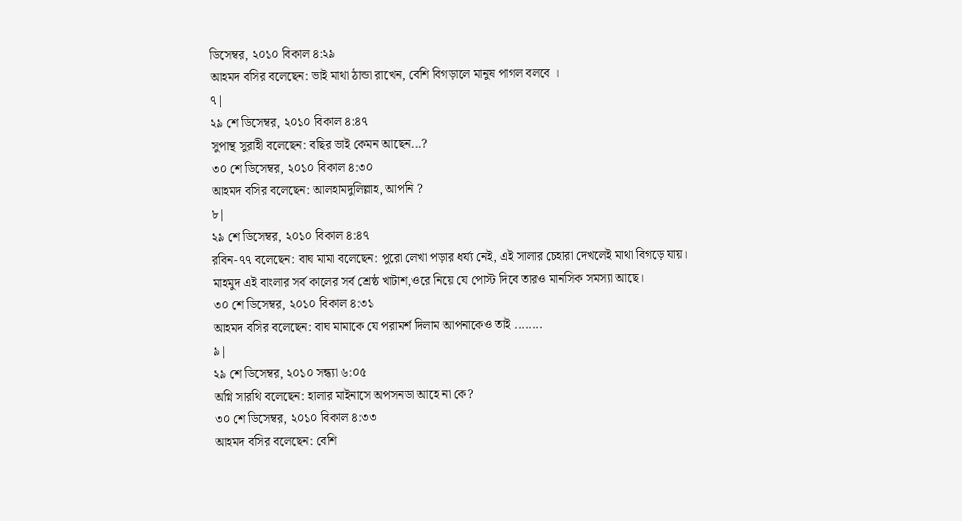ডিসেম্বর, ২০১০ বিকাল ৪:২৯
আহমদ বসির বলেছেন: ভাই মাথা ঠান্ডা রাখেন, বেশি বিগড়ালে মানুষ পাগল বলবে ।
৭|
২৯ শে ডিসেম্বর, ২০১০ বিকাল ৪:৪৭
সুপান্থ সুরাহী বলেছেন: বছির ভাই কেমন আছেন...?
৩০ শে ডিসেম্বর, ২০১০ বিকাল ৪:৩০
আহমদ বসির বলেছেন: আলহামদুলিল্লাহ, আপনি ?
৮|
২৯ শে ডিসেম্বর, ২০১০ বিকাল ৪:৪৭
রবিন-৭৭ বলেছেন: বাঘ মামা বলেছেন: পুরো লেখা পড়ার ধর্য্য নেই, এই সালার চেহারা দেখলেই মাথা বিগড়ে যায়।
মাহমুদ এই বাংলার সর্ব কালের সর্ব শ্রেষ্ঠ খাটাশ,ওরে নিয়ে যে পোস্ট দিবে তারও মানসিক সমস্যা আছে।
৩০ শে ডিসেম্বর, ২০১০ বিকাল ৪:৩১
আহমদ বসির বলেছেন: বাঘ মামাকে যে পরামর্শ দিলাম আপনাকেও তাই ........
৯|
২৯ শে ডিসেম্বর, ২০১০ সন্ধ্যা ৬:০৫
অগ্নি সারথি বলেছেন: হালার মাইনাসে অপসনডা আহে না কে?
৩০ শে ডিসেম্বর, ২০১০ বিকাল ৪:৩৩
আহমদ বসির বলেছেন: বেশি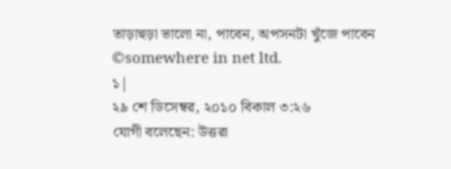তাড়াহুড়া ভালো না, পাবেন, অপসনটা খুঁজে পাবেন
©somewhere in net ltd.
১|
২৯ শে ডিসেম্বর, ২০১০ বিকাল ৩:২৬
যোগী বলেছেন: উত্তরা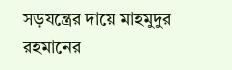সড়যন্ত্রের দায়ে মাহমুদুর রহমানের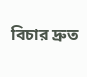বিচার দ্রুত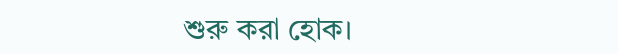শুরু করা হোক।